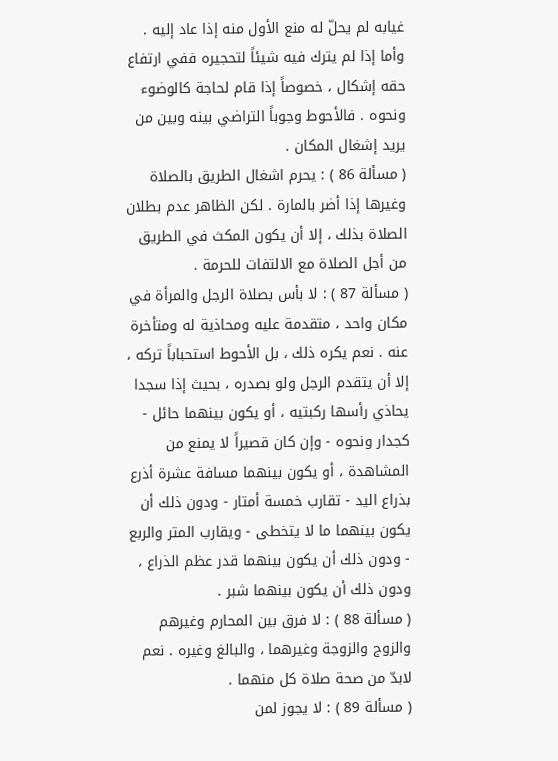غيابه لم يحلّ له منع الأول منه إذا عاد إليه .
وأما إذا لم يترك فيه شيئاً لتحجيره ففي ارتفاع حقه إشكال ، خصوصاً إذا قام لحاجة كالوضوء ونحوه . فالأحوط وجوباً التراضي بينه وبين من يريد إشغال المكان .
( مسألة 86 ) : يحرم اشغال الطريق بالصلاة وغيرها إذا أضر بالمارة . لكن الظاهر عدم بطلان الصلاة بذلك ، إلا أن يكون المكث في الطريق من أجل الصلاة مع الالتفات للحرمة .
( مسألة 87 ) : لا بأس بصلاة الرجل والمرأة في مكان واحد ، متقدمة عليه ومحاذية له ومتأخرة عنه . نعم يكره ذلك ، بل الأحوط استحباباً تركه ، إلا أن يتقدم الرجل ولو بصدره ، بحيث إذا سجدا يحاذي رأسها ركبتيه ، أو يكون بينهما حائل - كجدار ونحوه - وإن كان قصيراً لا يمنع من المشاهدة ، أو يكون بينهما مسافة عشرة أذرع بذراع اليد - تقارب خمسة أمتار - ودون ذلك أن يكون بينهما ما لا يتخطى - ويقارب المتر والربع - ودون ذلك أن يكون بينهما قدر عظم الذراع ، ودون ذلك أن يكون بينهما شبر .
( مسألة 88 ) : لا فرق بين المحارم وغيرهم والزوج والزوجة وغيرهما ، والبالغ وغيره . نعم لابدّ من صحة صلاة كل منهما .
( مسألة 89 ) : لا يجوز لمن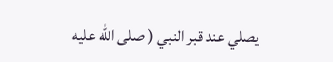يصلي عند قبر النبي ( صلى الله عليه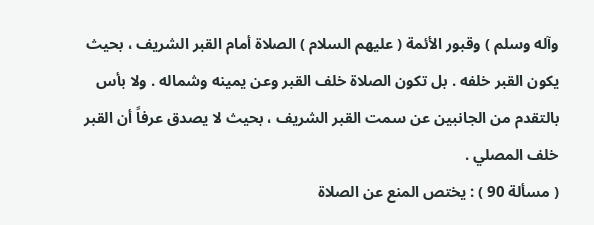وآله وسلم ) وقبور الأئمة ( عليهم السلام ) الصلاة أمام القبر الشريف ، بحيث يكون القبر خلفه . بل تكون الصلاة خلف القبر وعن يمينه وشماله . ولا بأس بالتقدم من الجانبين عن سمت القبر الشريف ، بحيث لا يصدق عرفاً أن القبر خلف المصلي .
( مسألة 90 ) : يختص المنع عن الصلاة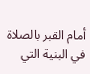أمام القبر بالصلاة في البنية التي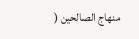منهاج الصالحين (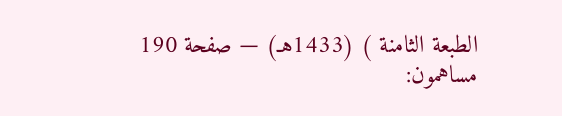الطبعة الثامنة ) (1433هـ) — صفحة 190
مساهمون: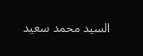السيد محمد سعيد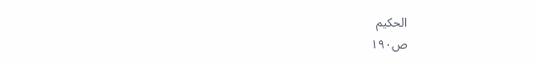الحكيم
ص١٩٠